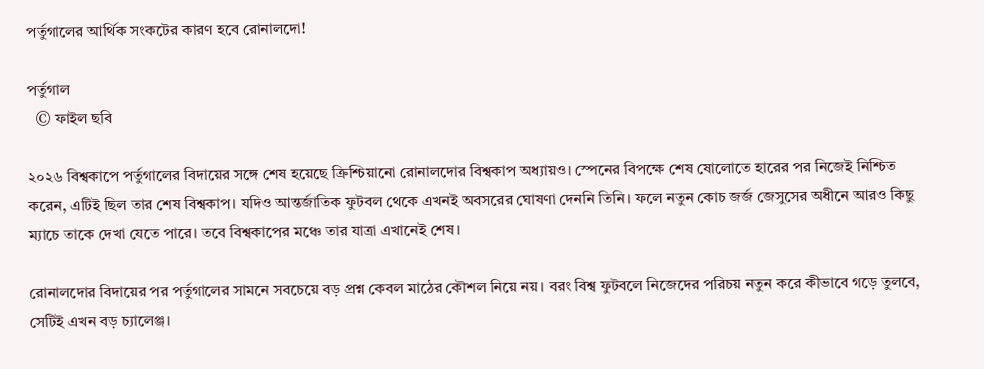পর্তুগালের আর্থিক সংকটের কারণ হবে রোনালদো!

পর্তুগাল
  © ফাইল ছবি

২০২৬ বিশ্বকাপে পর্তুগালের বিদায়ের সঙ্গে শেষ হয়েছে ক্রিশ্চিয়ানো রোনালদোর বিশ্বকাপ অধ্যায়ও। স্পেনের বিপক্ষে শেষ ষোলোতে হারের পর নিজেই নিশ্চিত করেন, এটিই ছিল তার শেষ বিশ্বকাপ। যদিও আন্তর্জাতিক ফুটবল থেকে এখনই অবসরের ঘোষণা দেননি তিনি। ফলে নতুন কোচ জর্জ জেসুসের অধীনে আরও কিছু ম্যাচে তাকে দেখা যেতে পারে। তবে বিশ্বকাপের মঞ্চে তার যাত্রা এখানেই শেষ।

রোনালদোর বিদায়ের পর পর্তুগালের সামনে সবচেয়ে বড় প্রশ্ন কেবল মাঠের কৌশল নিয়ে নয়। বরং বিশ্ব ফুটবলে নিজেদের পরিচয় নতুন করে কীভাবে গড়ে তুলবে, সেটিই এখন বড় চ্যালেঞ্জ।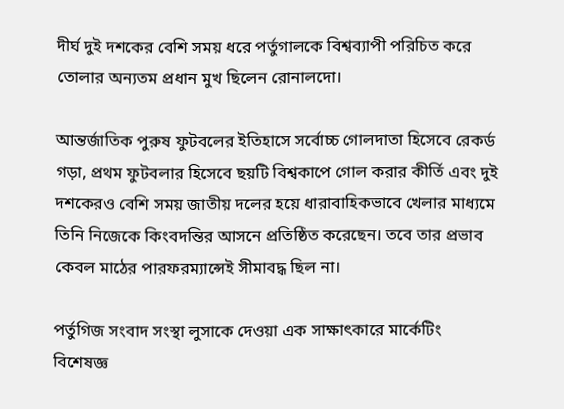দীর্ঘ দুই দশকের বেশি সময় ধরে পর্তুগালকে বিশ্বব্যাপী পরিচিত করে তোলার অন্যতম প্রধান মুখ ছিলেন রোনালদো।

আন্তর্জাতিক পুরুষ ফুটবলের ইতিহাসে সর্বোচ্চ গোলদাতা হিসেবে রেকর্ড গড়া, প্রথম ফুটবলার হিসেবে ছয়টি বিশ্বকাপে গোল করার কীর্তি এবং দুই দশকেরও বেশি সময় জাতীয় দলের হয়ে ধারাবাহিকভাবে খেলার মাধ্যমে তিনি নিজেকে কিংবদন্তির আসনে প্রতিষ্ঠিত করেছেন। তবে তার প্রভাব কেবল মাঠের পারফরম্যান্সেই সীমাবদ্ধ ছিল না।

পর্তুগিজ সংবাদ সংস্থা লুসাকে দেওয়া এক সাক্ষাৎকারে মার্কেটিং বিশেষজ্ঞ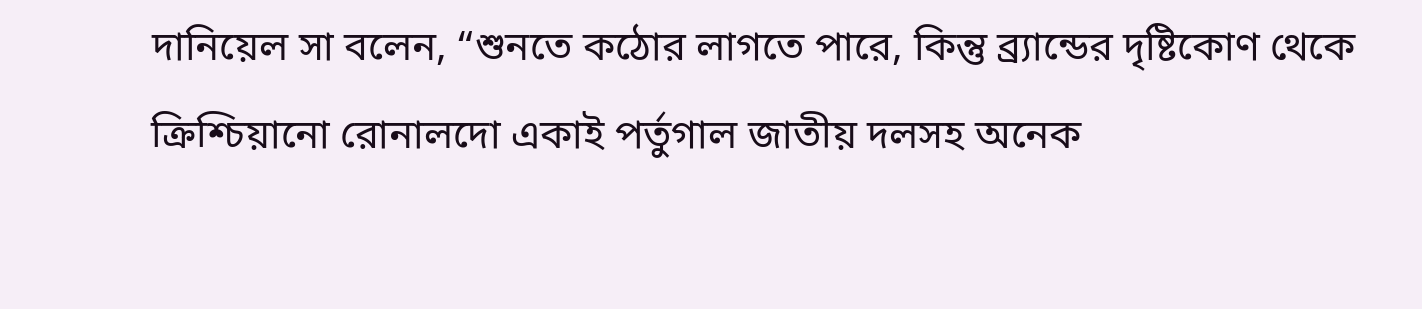দানিয়েল সা বলেন, “শুনতে কঠোর লাগতে পারে, কিন্তু ব্র্যান্ডের দৃষ্টিকোণ থেকে ক্রিশ্চিয়ানো রোনালদো একাই পর্তুগাল জাতীয় দলসহ অনেক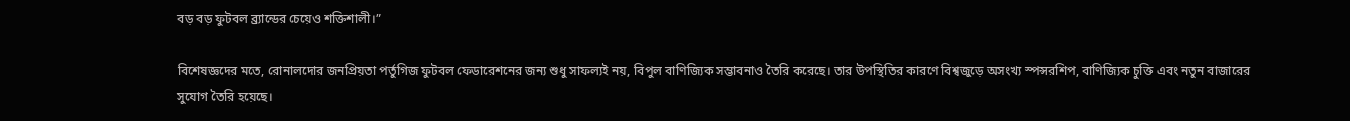বড় বড় ফুটবল ব্র্যান্ডের চেয়েও শক্তিশালী।”

বিশেষজ্ঞদের মতে, রোনালদোর জনপ্রিয়তা পর্তুগিজ ফুটবল ফেডারেশনের জন্য শুধু সাফল্যই নয়, বিপুল বাণিজ্যিক সম্ভাবনাও তৈরি করেছে। তার উপস্থিতির কারণে বিশ্বজুড়ে অসংখ্য স্পন্সরশিপ, বাণিজ্যিক চুক্তি এবং নতুন বাজারের সুযোগ তৈরি হয়েছে।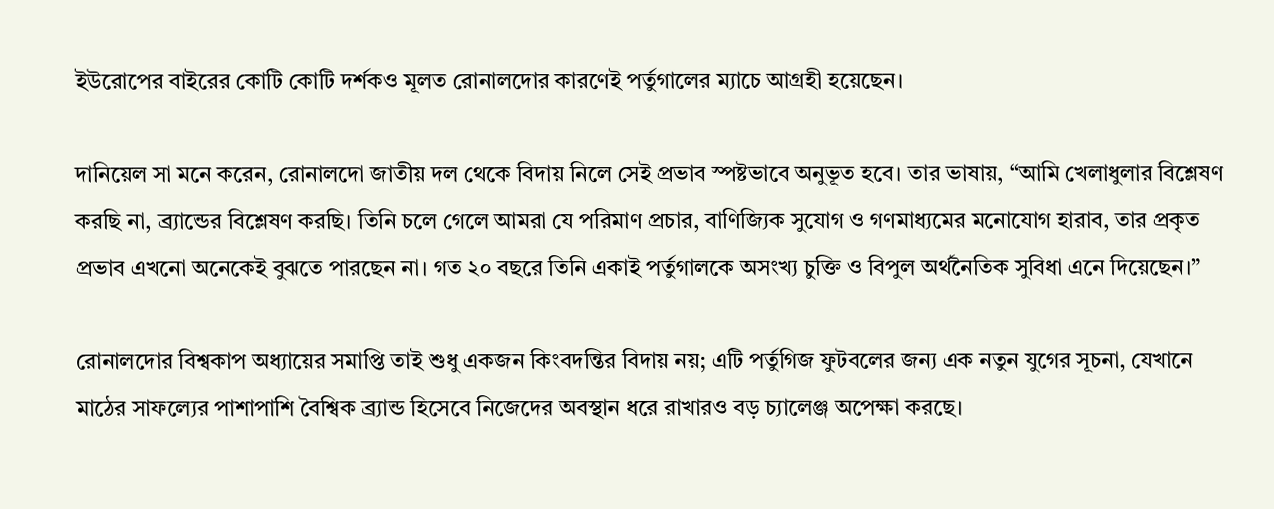ইউরোপের বাইরের কোটি কোটি দর্শকও মূলত রোনালদোর কারণেই পর্তুগালের ম্যাচে আগ্রহী হয়েছেন।

দানিয়েল সা মনে করেন, রোনালদো জাতীয় দল থেকে বিদায় নিলে সেই প্রভাব স্পষ্টভাবে অনুভূত হবে। তার ভাষায়, “আমি খেলাধুলার বিশ্লেষণ করছি না, ব্র্যান্ডের বিশ্লেষণ করছি। তিনি চলে গেলে আমরা যে পরিমাণ প্রচার, বাণিজ্যিক সুযোগ ও গণমাধ্যমের মনোযোগ হারাব, তার প্রকৃত প্রভাব এখনো অনেকেই বুঝতে পারছেন না। গত ২০ বছরে তিনি একাই পর্তুগালকে অসংখ্য চুক্তি ও বিপুল অর্থনৈতিক সুবিধা এনে দিয়েছেন।”

রোনালদোর বিশ্বকাপ অধ্যায়ের সমাপ্তি তাই শুধু একজন কিংবদন্তির বিদায় নয়; এটি পর্তুগিজ ফুটবলের জন্য এক নতুন যুগের সূচনা, যেখানে মাঠের সাফল্যের পাশাপাশি বৈশ্বিক ব্র্যান্ড হিসেবে নিজেদের অবস্থান ধরে রাখারও বড় চ্যালেঞ্জ অপেক্ষা করছে।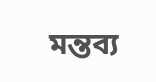মন্তব্য